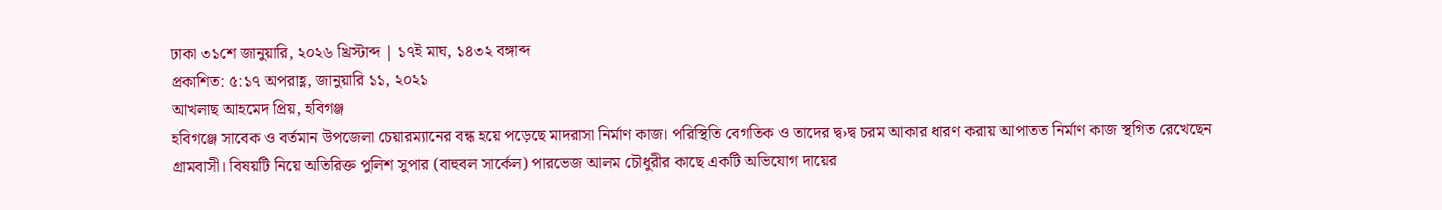ঢাকা ৩১শে জানুয়ারি, ২০২৬ খ্রিস্টাব্দ | ১৭ই মাঘ, ১৪৩২ বঙ্গাব্দ
প্রকাশিত: ৫:১৭ অপরাহ্ণ, জানুয়ারি ১১, ২০২১
আখলাছ আহমেদ প্রিয়, হবিগঞ্জ
হবিগঞ্জে সাবেক ও বর্তমান উপজেলা চেয়ারম্যানের বন্ধ হয়ে পড়েছে মাদরাসা নির্মাণ কাজ। পরিস্থিতি বেগতিক ও তাদের দ্ব›দ্ব চরম আকার ধারণ করায় আপাতত নির্মাণ কাজ স্থগিত রেখেছেন গ্রামবাসী। বিষয়টি নিয়ে অতিরিক্ত পুলিশ সুপার (বাহুবল সার্কেল) পারভেজ আলম চৌধুরীর কাছে একটি অভিযোগ দায়ের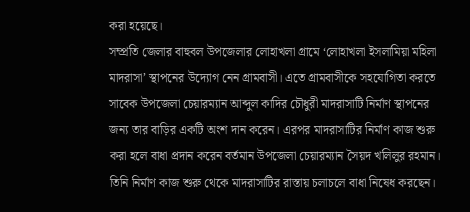করা হয়েছে।
সম্প্রতি জেলার বাহুবল উপজেলার লোহাখলা গ্রামে ‘লোহাখলা ইসলামিয়া মহিলা মাদরাসা’ স্থাপনের উদ্যোগ নেন গ্রামবাসী। এতে গ্রামবাসীকে সহযোগিতা করতে সাবেক উপজেলা চেয়ারম্যান আব্দুল কাদির চৌধুরী মাদরাসাটি নির্মাণ স্থাপনের জন্য তার বাড়ির একটি অংশ দান করেন। এরপর মাদরাসাটির নির্মাণ কাজ শুরু করা হলে বাধা প্রদান করেন বর্তমান উপজেলা চেয়ারম্যান সৈয়দ খলিলুর রহমান। তিনি নির্মাণ কাজ শুরু থেকে মাদরাসাটির রাস্তায় চলাচলে বাধা নিষেধ করছেন।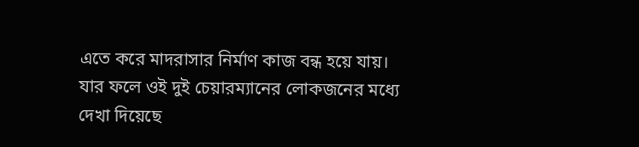এতে করে মাদরাসার নির্মাণ কাজ বন্ধ হয়ে যায়। যার ফলে ওই দুই চেয়ারম্যানের লোকজনের মধ্যে দেখা দিয়েছে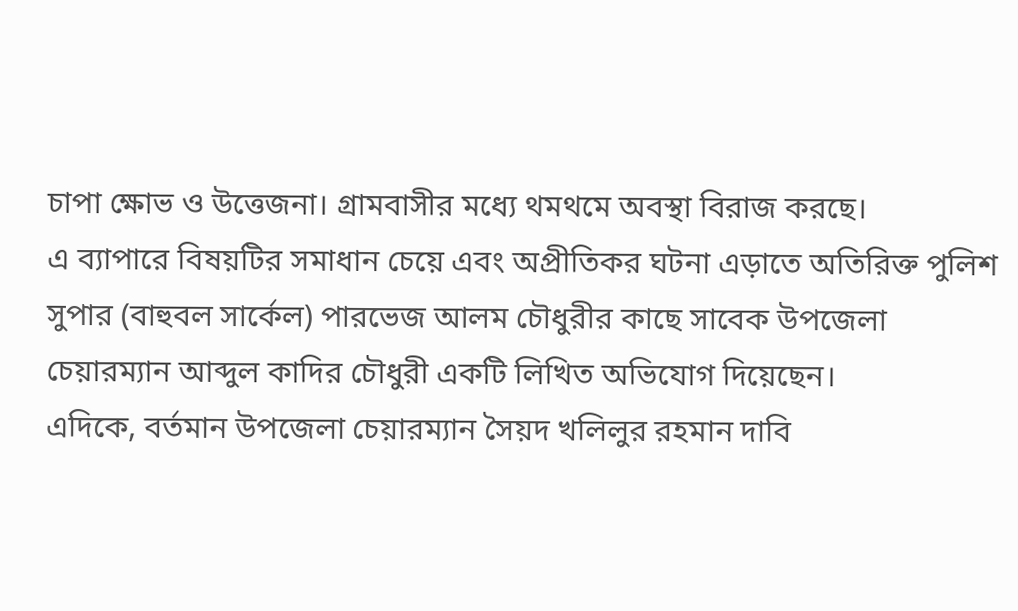চাপা ক্ষোভ ও উত্তেজনা। গ্রামবাসীর মধ্যে থমথমে অবস্থা বিরাজ করছে।
এ ব্যাপারে বিষয়টির সমাধান চেয়ে এবং অপ্রীতিকর ঘটনা এড়াতে অতিরিক্ত পুলিশ সুপার (বাহুবল সার্কেল) পারভেজ আলম চৌধুরীর কাছে সাবেক উপজেলা চেয়ারম্যান আব্দুল কাদির চৌধুরী একটি লিখিত অভিযোগ দিয়েছেন।
এদিকে, বর্তমান উপজেলা চেয়ারম্যান সৈয়দ খলিলুর রহমান দাবি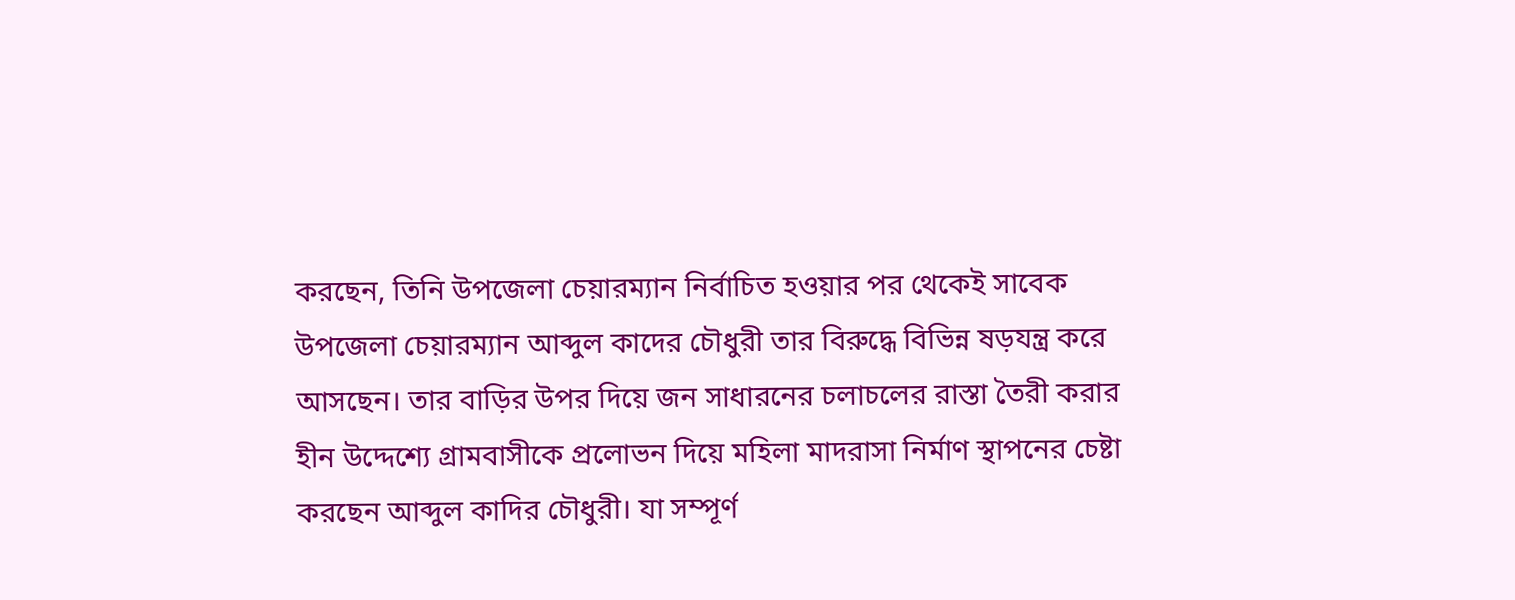করছেন, তিনি উপজেলা চেয়ারম্যান নির্বাচিত হওয়ার পর থেকেই সাবেক উপজেলা চেয়ারম্যান আব্দুল কাদের চৌধুরী তার বিরুদ্ধে বিভিন্ন ষড়যন্ত্র করে আসছেন। তার বাড়ির উপর দিয়ে জন সাধারনের চলাচলের রাস্তা তৈরী করার হীন উদ্দেশ্যে গ্রামবাসীকে প্রলোভন দিয়ে মহিলা মাদরাসা নির্মাণ স্থাপনের চেষ্টা করছেন আব্দুল কাদির চৌধুরী। যা সম্পূর্ণ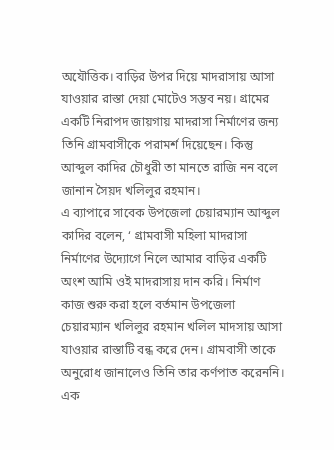অযৌত্তিক। বাড়ির উপর দিয়ে মাদরাসায় আসা যাওয়ার রাস্তা দেয়া মোটেও সম্ভব নয়। গ্রামের একটি নিরাপদ জায়গায় মাদরাসা নির্মাণের জন্য তিনি গ্রামবাসীকে পরামর্শ দিয়েছেন। কিন্তু আব্দুল কাদির চৌধুরী তা মানতে রাজি নন বলে জানান সৈয়দ খলিলুর রহমান।
এ ব্যাপারে সাবেক উপজেলা চেয়ারম্যান আব্দুল কাদির বলেন, ‘ গ্রামবাসী মহিলা মাদরাসা নির্মাণের উদ্যোগে নিলে আমার বাড়ির একটি অংশ আমি ওই মাদরাসায় দান করি। নির্মাণ কাজ শুরু করা হলে বর্তমান উপজেলা চেয়ারম্যান খলিলুর রহমান খলিল মাদসায় আসা যাওয়ার রাস্তাটি বন্ধ করে দেন। গ্রামবাসী তাকে অনুরোধ জানালেও তিনি তার কর্ণপাত করেননি। এক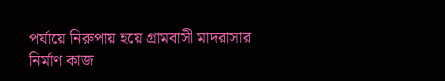পর্যায়ে নিরুপায় হয়ে গ্রামবাসী মাদরাসার নির্মাণ কাজ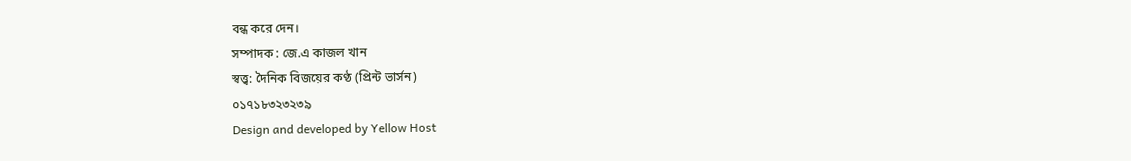বন্ধ করে দেন।
সম্পাদক : জে.এ কাজল খান
স্বত্ত্ব: দৈনিক বিজয়ের কণ্ঠ (প্রিন্ট ভার্সন)
০১৭১৮৩২৩২৩৯
Design and developed by Yellow Host